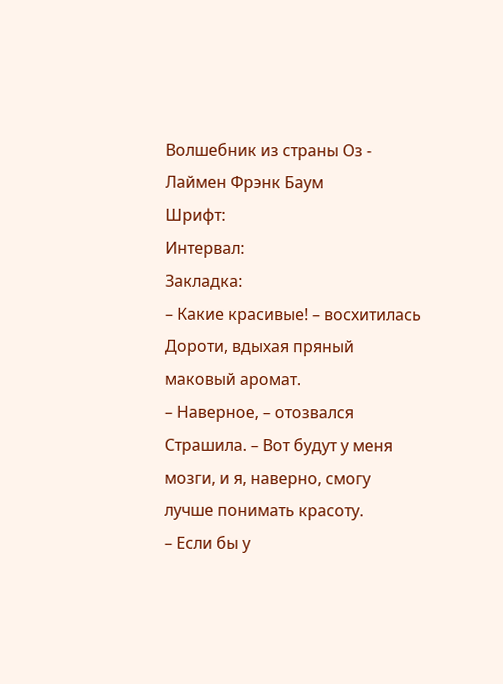Волшебник из страны Оз - Лаймен Фрэнк Баум
Шрифт:
Интервал:
Закладка:
– Какие красивые! – восхитилась Дороти, вдыхая пряный маковый аромат.
– Наверное, – отозвался Страшила. – Вот будут у меня мозги, и я, наверно, смогу лучше понимать красоту.
– Если бы у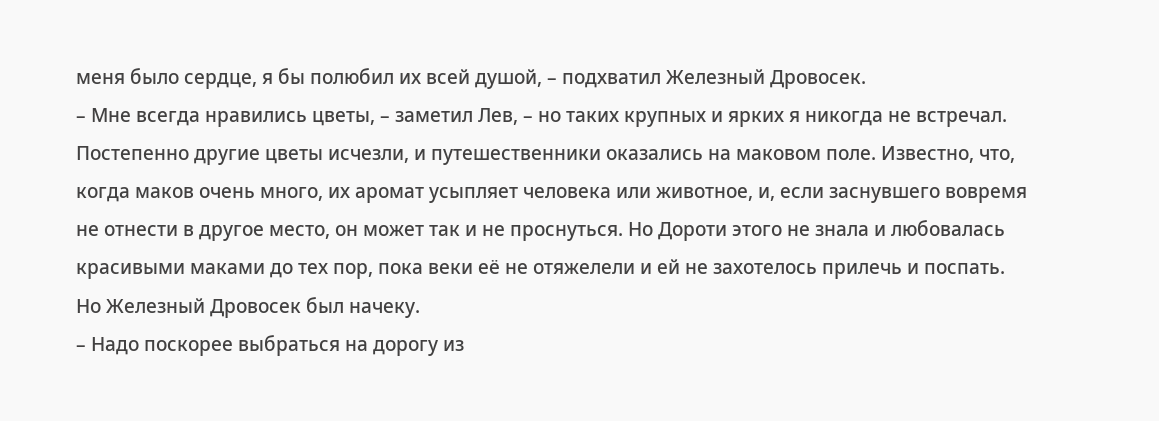меня было сердце, я бы полюбил их всей душой, – подхватил Железный Дровосек.
– Мне всегда нравились цветы, – заметил Лев, – но таких крупных и ярких я никогда не встречал.
Постепенно другие цветы исчезли, и путешественники оказались на маковом поле. Известно, что, когда маков очень много, их аромат усыпляет человека или животное, и, если заснувшего вовремя не отнести в другое место, он может так и не проснуться. Но Дороти этого не знала и любовалась красивыми маками до тех пор, пока веки её не отяжелели и ей не захотелось прилечь и поспать.
Но Железный Дровосек был начеку.
– Надо поскорее выбраться на дорогу из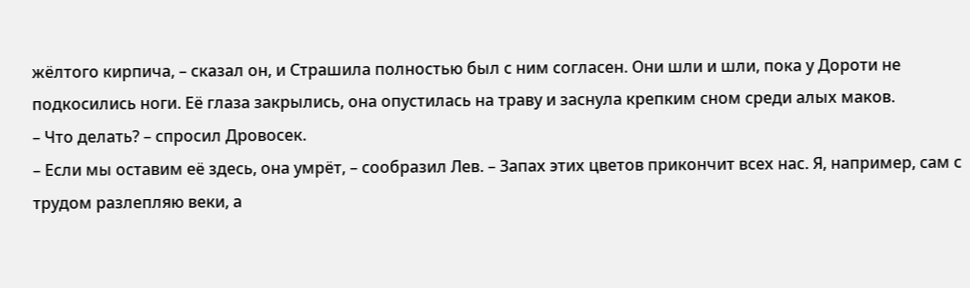жёлтого кирпича, – сказал он, и Страшила полностью был с ним согласен. Они шли и шли, пока у Дороти не подкосились ноги. Её глаза закрылись, она опустилась на траву и заснула крепким сном среди алых маков.
– Что делать? – спросил Дровосек.
– Если мы оставим её здесь, она умрёт, – сообразил Лев. – Запах этих цветов прикончит всех нас. Я, например, сам с трудом разлепляю веки, а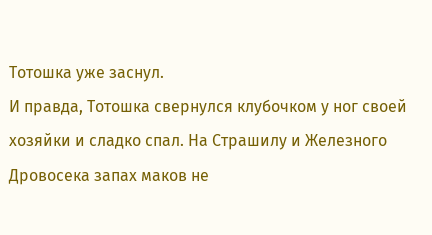Тотошка уже заснул.
И правда, Тотошка свернулся клубочком у ног своей хозяйки и сладко спал. На Страшилу и Железного Дровосека запах маков не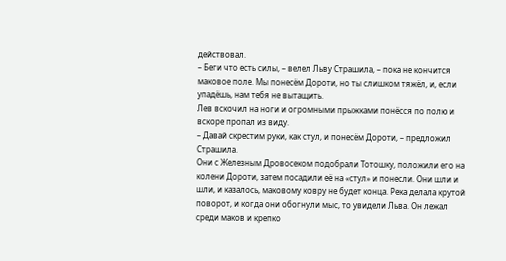действовал.
– Беги что есть силы, – велел Льву Страшила, – пока не кончится маковое поле. Мы понесём Дороти, но ты слишком тяжёл, и, если упадёшь, нам тебя не вытащить.
Лев вскочил на ноги и огромными прыжками понёсся по полю и вскоре пропал из виду.
– Давай скрестим руки, как стул, и понесём Дороти, – предложил Страшила.
Они с Железным Дровосеком подобрали Тотошку, положили его на колени Дороти, затем посадили её на «стул» и понесли. Они шли и шли, и казалось, маковому ковру не будет конца. Река делала крутой поворот, и когда они обогнули мыс, то увидели Льва. Он лежал среди маков и крепко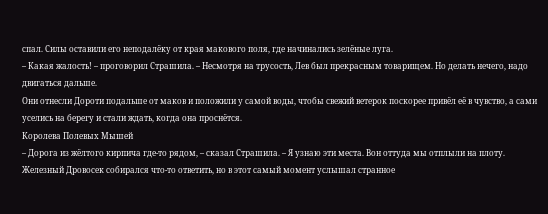спал. Силы оставили его неподалёку от края макового поля, где начинались зелёные луга.
– Какая жалость! – проговорил Страшила. – Несмотря на трусость, Лев был прекрасным товарищем. Но делать нечего, надо двигаться дальше.
Они отнесли Дороти подальше от маков и положили у самой воды, чтобы свежий ветерок поскорее привёл её в чувство, а сами уселись на берегу и стали ждать, когда она проснётся.
Королева Полевых Мышей
– Дорога из жёлтого кирпича где-то рядом, – сказал Страшила. – Я узнаю эти места. Вон оттуда мы отплыли на плоту.
Железный Дровосек собирался что-то ответить, но в этот самый момент услышал странное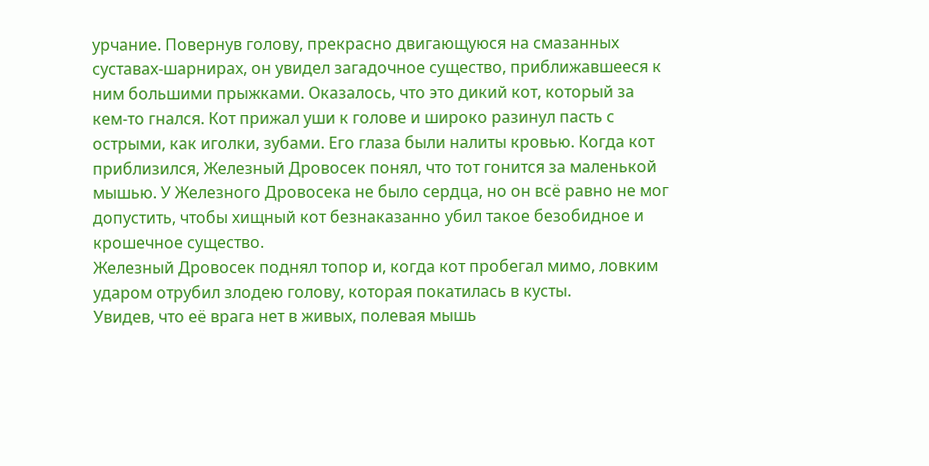урчание. Повернув голову, прекрасно двигающуюся на смазанных суставах-шарнирах, он увидел загадочное существо, приближавшееся к ним большими прыжками. Оказалось, что это дикий кот, который за кем-то гнался. Кот прижал уши к голове и широко разинул пасть с острыми, как иголки, зубами. Его глаза были налиты кровью. Когда кот приблизился, Железный Дровосек понял, что тот гонится за маленькой мышью. У Железного Дровосека не было сердца, но он всё равно не мог допустить, чтобы хищный кот безнаказанно убил такое безобидное и крошечное существо.
Железный Дровосек поднял топор и, когда кот пробегал мимо, ловким ударом отрубил злодею голову, которая покатилась в кусты.
Увидев, что её врага нет в живых, полевая мышь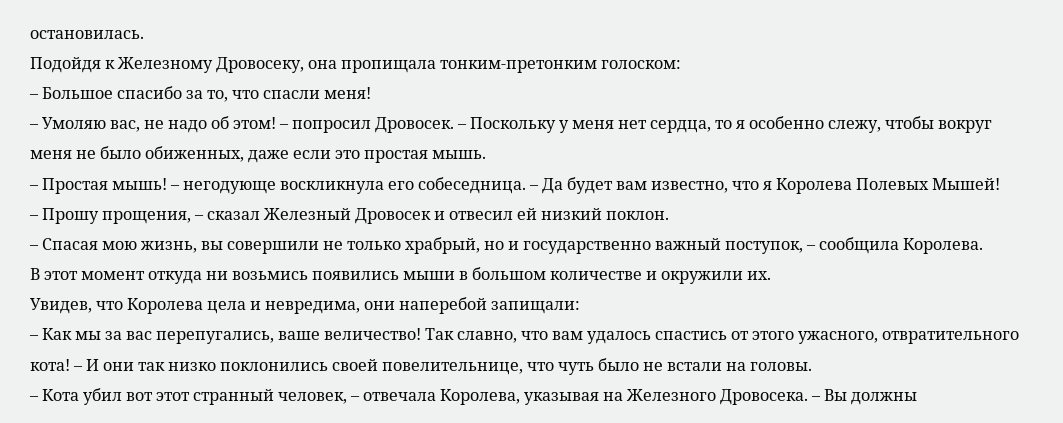остановилась.
Подойдя к Железному Дровосеку, она пропищала тонким-претонким голоском:
– Большое спасибо за то, что спасли меня!
– Умоляю вас, не надо об этом! – попросил Дровосек. – Поскольку у меня нет сердца, то я особенно слежу, чтобы вокруг меня не было обиженных, даже если это простая мышь.
– Простая мышь! – негодующе воскликнула его собеседница. – Да будет вам известно, что я Королева Полевых Мышей!
– Прошу прощения, – сказал Железный Дровосек и отвесил ей низкий поклон.
– Спасая мою жизнь, вы совершили не только храбрый, но и государственно важный поступок, – сообщила Королева.
В этот момент откуда ни возьмись появились мыши в большом количестве и окружили их.
Увидев, что Королева цела и невредима, они наперебой запищали:
– Как мы за вас перепугались, ваше величество! Так славно, что вам удалось спастись от этого ужасного, отвратительного кота! – И они так низко поклонились своей повелительнице, что чуть было не встали на головы.
– Кота убил вот этот странный человек, – отвечала Королева, указывая на Железного Дровосека. – Вы должны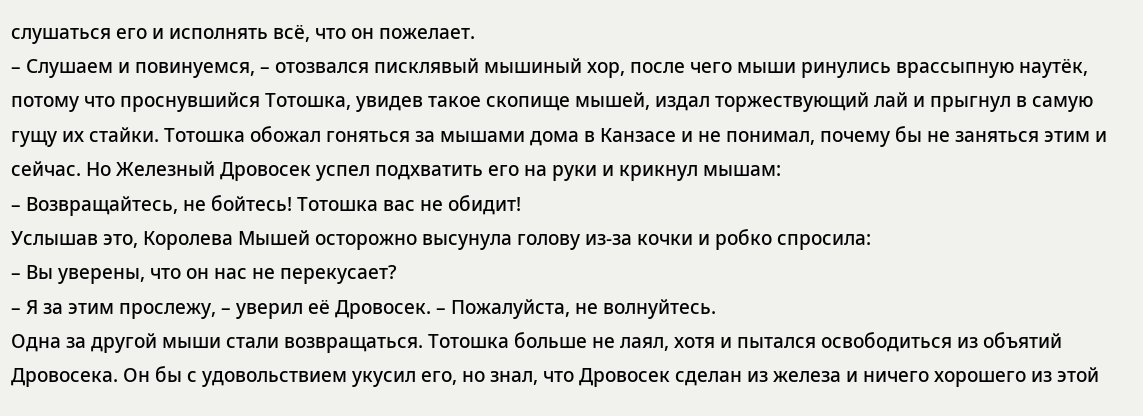слушаться его и исполнять всё, что он пожелает.
– Слушаем и повинуемся, – отозвался писклявый мышиный хор, после чего мыши ринулись врассыпную наутёк, потому что проснувшийся Тотошка, увидев такое скопище мышей, издал торжествующий лай и прыгнул в самую гущу их стайки. Тотошка обожал гоняться за мышами дома в Канзасе и не понимал, почему бы не заняться этим и сейчас. Но Железный Дровосек успел подхватить его на руки и крикнул мышам:
– Возвращайтесь, не бойтесь! Тотошка вас не обидит!
Услышав это, Королева Мышей осторожно высунула голову из-за кочки и робко спросила:
– Вы уверены, что он нас не перекусает?
– Я за этим прослежу, – уверил её Дровосек. – Пожалуйста, не волнуйтесь.
Одна за другой мыши стали возвращаться. Тотошка больше не лаял, хотя и пытался освободиться из объятий Дровосека. Он бы с удовольствием укусил его, но знал, что Дровосек сделан из железа и ничего хорошего из этой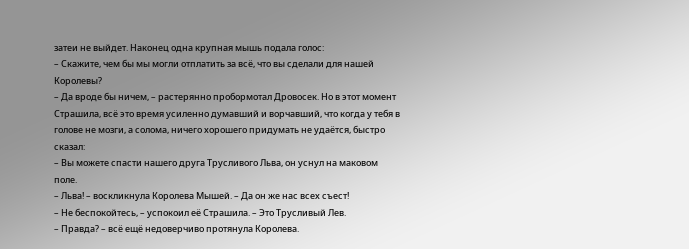затеи не выйдет. Наконец одна крупная мышь подала голос:
– Скажите, чем бы мы могли отплатить за всё, что вы сделали для нашей Королевы?
– Да вроде бы ничем, – растерянно пробормотал Дровосек. Но в этот момент Страшила, всё это время усиленно думавший и ворчавший, что когда у тебя в голове не мозги, а солома, ничего хорошего придумать не удаётся, быстро сказал:
– Вы можете спасти нашего друга Трусливого Льва, он уснул на маковом поле.
– Льва! – воскликнула Королева Мышей. – Да он же нас всех съест!
– Не беспокойтесь, – успокоил её Страшила. – Это Трусливый Лев.
– Правда? – всё ещё недоверчиво протянула Королева.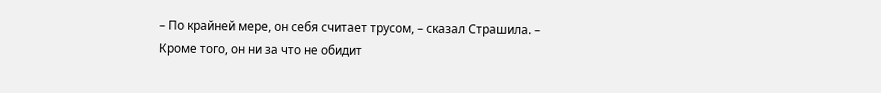– По крайней мере, он себя считает трусом, – сказал Страшила. – Кроме того, он ни за что не обидит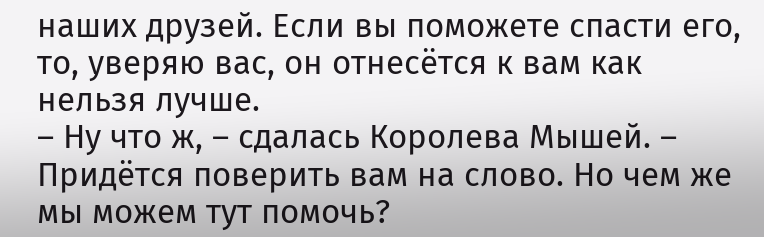наших друзей. Если вы поможете спасти его, то, уверяю вас, он отнесётся к вам как нельзя лучше.
– Ну что ж, – сдалась Королева Мышей. – Придётся поверить вам на слово. Но чем же мы можем тут помочь?